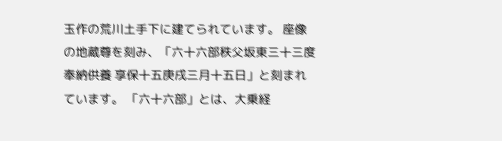玉作の荒川土手下に建てられています。 座像の地蔵尊を刻み、「六十六部秩父坂東三十三度 奉納供養 享保十五庚戌三月十五日」と刻まれています。 「六十六部」とは、大乗経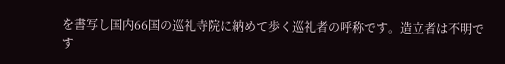を書写し国内66国の巡礼寺院に納めて歩く巡礼者の呼称です。造立者は不明です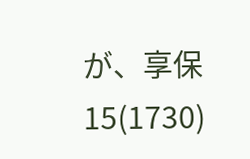が、享保15(1730)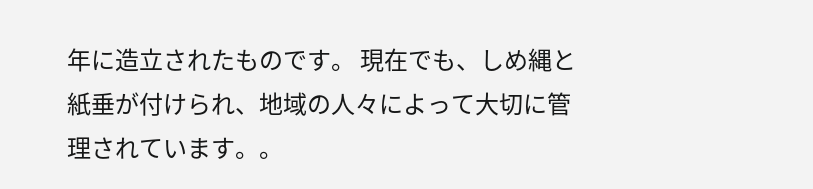年に造立されたものです。 現在でも、しめ縄と紙垂が付けられ、地域の人々によって大切に管理されています。。